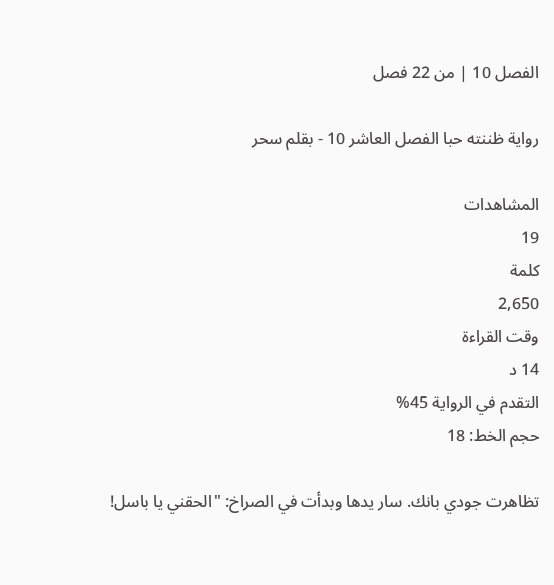الفصل 10 | من 22 فصل

رواية ظننته حبا الفصل العاشر 10 - بقلم سحر

المشاهدات
19
كلمة
2,650
وقت القراءة
14 د
التقدم في الرواية 45%
حجم الخط: 18

تظاهرت جودي بانك. سار يدها وبدأت في الصراخ: "الحقني يا باسل!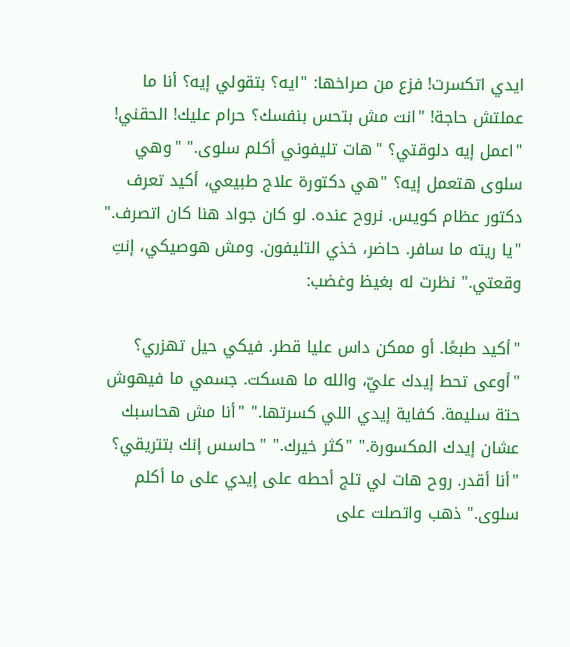ايدي اتكسرت! فزع من صراخها: "ايه؟ بتقولي إيه؟ أنا ما عملتش حاجة! "انت مش بتحس بنفسك؟ حرام عليك! الحقني! "اعمل إيه دلوقتي؟ "هات تليفوني أكلم سلوى." "وهي سلوى هتعمل إيه؟ "هي دكتورة علاج طبيعي، أكيد تعرف دكتور عظام كويس. نروح عنده. لو كان جواد هنا كان اتصرف." "يا ريته ما سافر. حاضر، خذي التليفون. ومش هوصيكي، إنتِ وقعتي." نظرت له بغيظ وغضب:

"أكيد طبعًا. أو ممكن داس عليا قطر. فيكي حيل تهزري؟ "أوعى تحط إيدك عليّ، والله ما هسكت. جسمي ما فيهوش حتة سليمة. كفاية إيدي اللي كسرتها." "أنا مش هحاسبك عشان إيدك المكسورة." "كثر خيرك." "حاسس إنك بتتريقي؟ "أنا أقدر. روح هات لي تلج أحطه على إيدي على ما أكلم سلوى." ذهب واتصلت على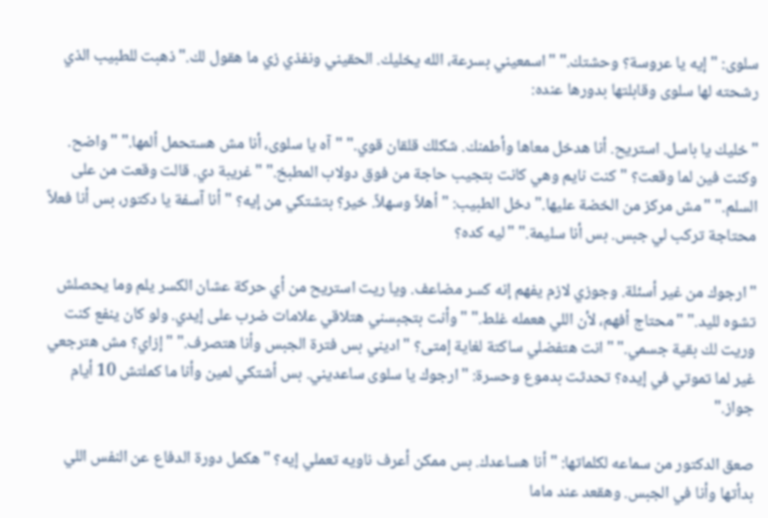سلوى: "إيه يا عروسة؟ وحشتك." "اسمعيني بسرعة، الله يخليك. الحقيني ونفذي زي ما هقول لك." ذهبت للطبيب الذي رشحته لها سلوى وقابلتها بدورها عنده:

"خليك يا باسل. استريح. أنا هدخل معاها وأطمنك. شكلك قلقان قوي." "آه يا سلوى، أنا مش هستحمل ألمها." "واضح. وكنت فين لما وقعت؟ "كنت نايم وهي كانت بتجيب حاجة من فوق دولاب المطبخ." "غريبة دي. قالت وقعت من على السلم." "مش مركز من الخضة عليها." دخل الطبيب: "أهلاً وسهلاً. خير؟ بتشتكي من إيه؟ "أنا آسفة يا دكتور، بس أنا فعلاً محتاجة تركب لي جبس. بس أنا سليمة." "ليه كده؟

"ارجوك من غير أسئلة. وجوزي لازم يفهم إنه كسر مضاعف. ويا ريت استريح من أي حركة عشان الكسر يلم وما يحصلش تشوه لليد." "محتاج أفهم، لأن اللي هعمله غلط." "وأنت بتجبسني هتلاقي علامات ضرب على إيدي. ولو كان ينفع كنت وريت لك بقية جسمي." "انت هتفضلي ساكتة لغاية إمتى؟ "اديني بس فترة الجبس وأنا هتصرف." "إزاي؟ مش هترجعي غير لما تموتي في إيده؟ تحدثت بدموع وحسرة: "ارجوك يا سلوى ساعديني. بس أشتكي لمين وأنا ما كملتش 10 أيام جواز."

صعق الدكتور من سماعه لكلماتها: "أنا هساعدك. بس ممكن أعرف ناويه تعملي إيه؟ "هكمل دورة الدفاع عن النفس اللي بدأتها وأنا في الجبس. وهقعد عند ماما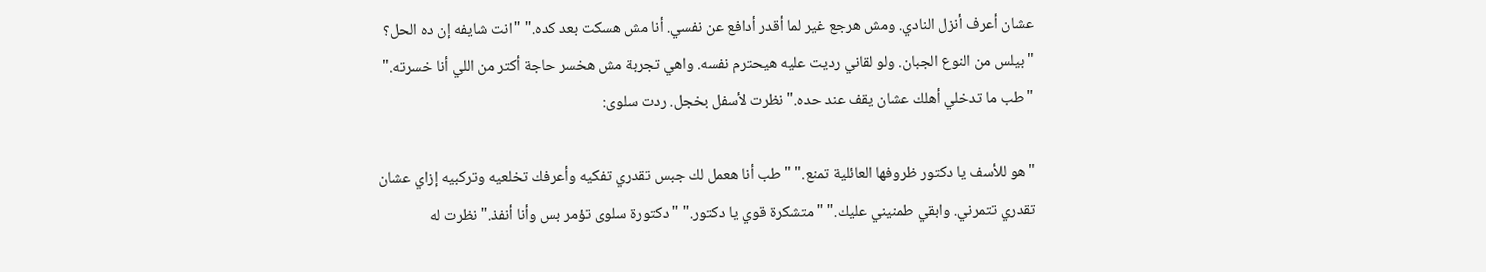عشان أعرف أنزل النادي. ومش هرجع غير لما أقدر أدافع عن نفسي. أنا مش هسكت بعد كده." "انت شايفه إن ده الحل؟ "بيلس من النوع الجبان. ولو لقاني رديت عليه هيحترم نفسه. واهي تجربة مش هخسر حاجة أكتر من اللي أنا خسرته." "طب ما تدخلي أهلك عشان يقف عند حده." نظرت لأسفل بخجل. ردت سلوى:

"هو للأسف يا دكتور ظروفها العائلية تمنع." "طب أنا هعمل لك جبس تقدري تفكيه وأعرفك تخلعيه وتركبيه إزاي عشان تقدري تتمرني. وابقي طمنيني عليك." "متشكرة قوي يا دكتور." "دكتورة سلوى تؤمر بس وأنا أنفذ." نظرت له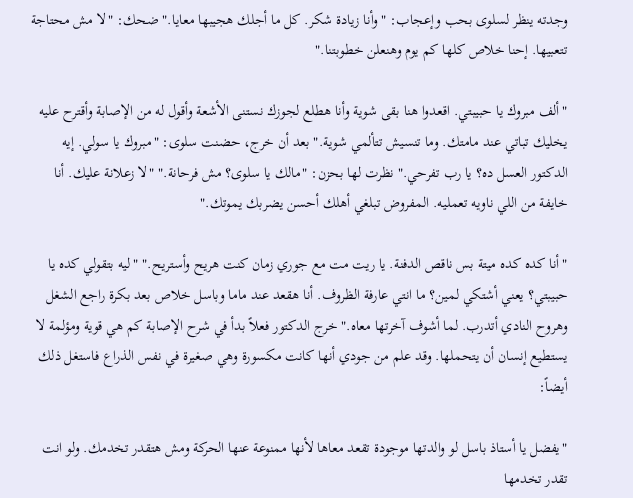وجدته ينظر لسلوى بحب وإعجاب: "وأنا زيادة شكر. كل ما أجلك هجيبها معايا." ضحك: "لا مش محتاجة تتعبيها. إحنا خلاص كلها كم يوم وهنعلن خطوبتنا."

"ألف مبروك يا حبيبتي. اقعدوا هنا بقى شوية وأنا هطلع لجوزك نستنى الأشعة وأقول له من الإصابة وأقترح عليه يخليك تباتي عند مامتك. وما تنسيش تتألمي شوية." بعد أن خرج، حضنت سلوى: "مبروك يا سولي. إيه الدكتور العسل ده؟ يا رب تفرحي." نظرت لها بحزن: "مالك يا سلوى؟ مش فرحانة." "لا زعلانة عليك. أنا خايفة من اللي ناويه تعمليه. المفروض تبلغي أهلك أحسن يضربك يموتك."

"أنا كده كده ميتة بس ناقص الدفنة. يا ريت مت مع جوري زمان كنت هريح وأستريح." "ليه بتقولي كده يا حبيبتي؟ يعني أشتكي لمين؟ ما انتي عارفة الظروف. أنا هقعد عند ماما وباسل خلاص بعد بكرة راجع الشغل وهروح النادي أتدرب. لما أشوف آخرتها معاه." خرج الدكتور فعلاً بدأ في شرح الإصابة كم هي قوية ومؤلمة لا يستطيع إنسان أن يتحملها. وقد علم من جودي أنها كانت مكسورة وهي صغيرة في نفس الذراع فاستغل ذلك أيضاً:

"يفضل يا أستاذ باسل لو والدتها موجودة تقعد معاها لأنها ممنوعة عنها الحركة ومش هتقدر تخدمك. ولو انت تقدر تخدمها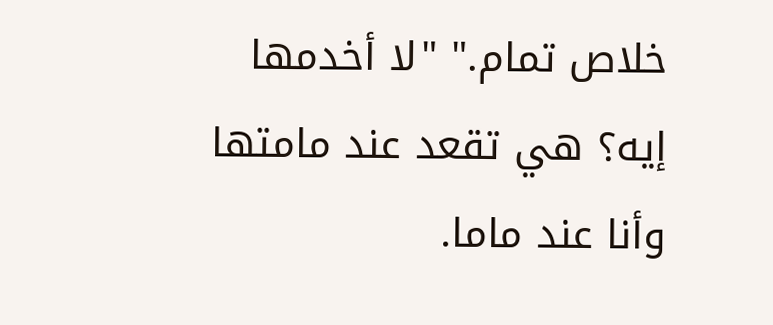خلاص تمام." "لا أخدمها إيه؟ هي تقعد عند مامتها وأنا عند ماما.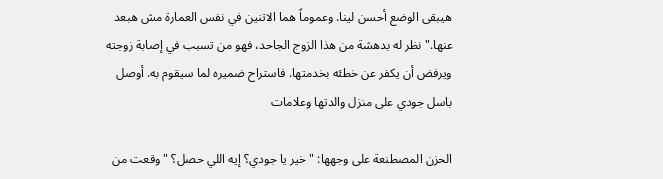هيبقى الوضع أحسن لينا. وعموماً هما الاتنين في نفس العمارة مش هبعد عنها." نظر له بدهشة من هذا الزوج الجاحد، فهو من تسبب في إصابة زوجته ويرفض أن يكفر عن خطئه بخدمتها. فاستراح ضميره لما سيقوم به. أوصل باسل جودي على منزل والدتها وعلامات

الحزن المصطنعة على وجهها: "خير يا جودي؟ إيه اللي حصل؟ "وقعت من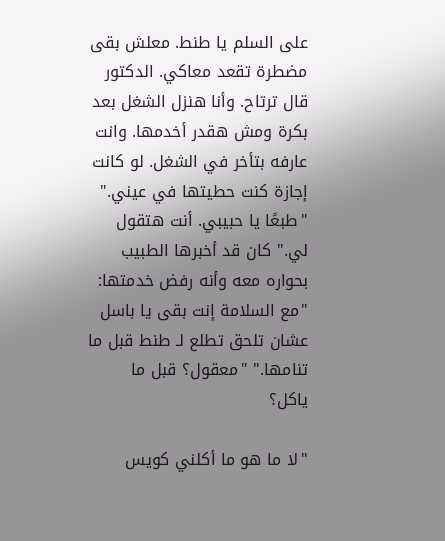على السلم يا طنط. معلش بقى مضطرة تقعد معاكي. الدكتور قال ترتاح. وأنا هنزل الشغل بعد بكرة ومش هقدر أخدمها. وانت عارفه بتأخر في الشغل. لو كانت إجازة كنت حطيتها في عيني." "طبعًا يا حبيبي. أنت هتقول لي." كان قد أخبرها الطبيب بحواره معه وأنه رفض خدمتها: "مع السلامة إنت بقى يا باسل عشان تلحق تطلع لـ طنط قبل ما تنامها." "معقول؟ قبل ما ياكل؟

"لا ما هو ما أكلني كويس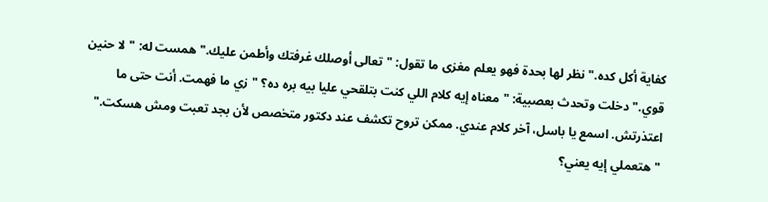كفاية أكل كده." نظر لها بحدة فهو يعلم مغزى ما تقول: "تعالى أوصلك غرفتك وأطمن عليك." همست له: "لا حنين قوي." دخلت وتحدث بعصبية: "معناه إيه كلام اللي كنت بتلقحي عليا بيه بره ده؟ "زي ما فهمت. أنت حتى ما اعتذرتش. اسمع يا باسل، آخر كلام عندي. ممكن تروح تكشف عند دكتور متخصص لأن بجد تعبت ومش هسكت." "هتعملي إيه يعني؟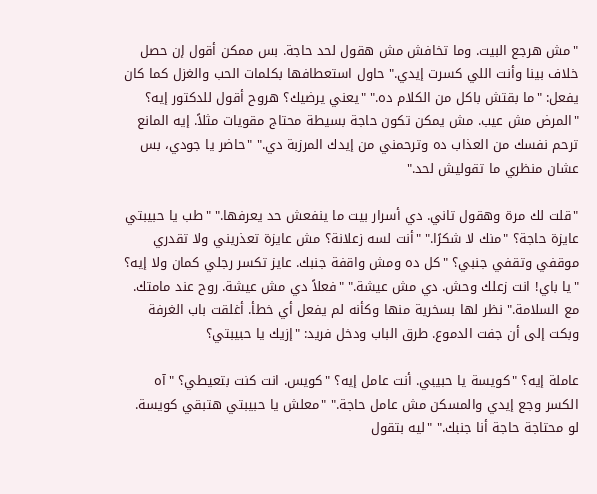"مش هرجع البيت. وما تخافش مش هقول لحد حاجة. بس ممكن أقول إن حصل خلاف بينا وأنت اللي كسرت إيدي." حاول استعطافها بكلمات الحب والغزل كما كان يفعل: "ما بقتش باكل من الكلام ده." "يعني يرضيك؟ هروح أقول للدكتور إيه؟ "المرض مش عيب. مش يمكن تكون حاجة بسيطة محتاج مقويات مثلاً. إيه المانع ترحم نفسك من العذاب ده وترحمني من إيدك المرزبة دي." "حاضر يا جودي، بس عشان منظري ما تقوليش لحد."

"قلت لك مرة وهقول تاني. دي أسرار بيت ما ينفعش حد يعرفها." "طب يا حبيبتي عايزة حاجة؟ "منك لا شكرًا." "أنت لسه زعلانة؟ مش عايزة تعذريني ولا تقدري موقفي وتقفي جنبي؟ "كل ده ومش واقفة جنبك. عايز تكسر رجلي كمان ولا إيه؟ "يا باي! انت زعلك وحش. دي مش عيشة." "فعلاً دي مش عيشة. روح عند مامتك. مع السلامة." نظر لها بسخرية منها وكأنه لم يفعل أي خطأ. أغلقت باب الغرفة وبكت إلى أن جفت الدموع. طرق الباب ودخل فريد: "إزيك يا حبيبتي؟

عاملة إيه؟ "كويسة يا حبيبي. أنت عامل إيه؟ "كويس. انت كنت بتعيطي؟ "آه الكسر وجع إيدي والمسكن مش عامل حاجة." "معلش يا حبيبتي هتبقي كويسة. لو محتاجة حاجة أنا جنبك." "ليه بتقول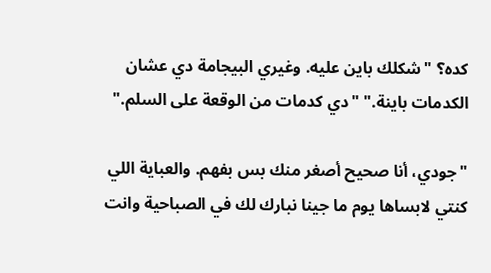كده؟ "شكلك باين عليه. وغيري البيجامة دي عشان الكدمات باينة." "دي كدمات من الوقعة على السلم."

"جودي، أنا صحيح أصغر منك بس بفهم. والعباية اللي كنتي لابساها يوم ما جينا نبارك لك في الصباحية وانت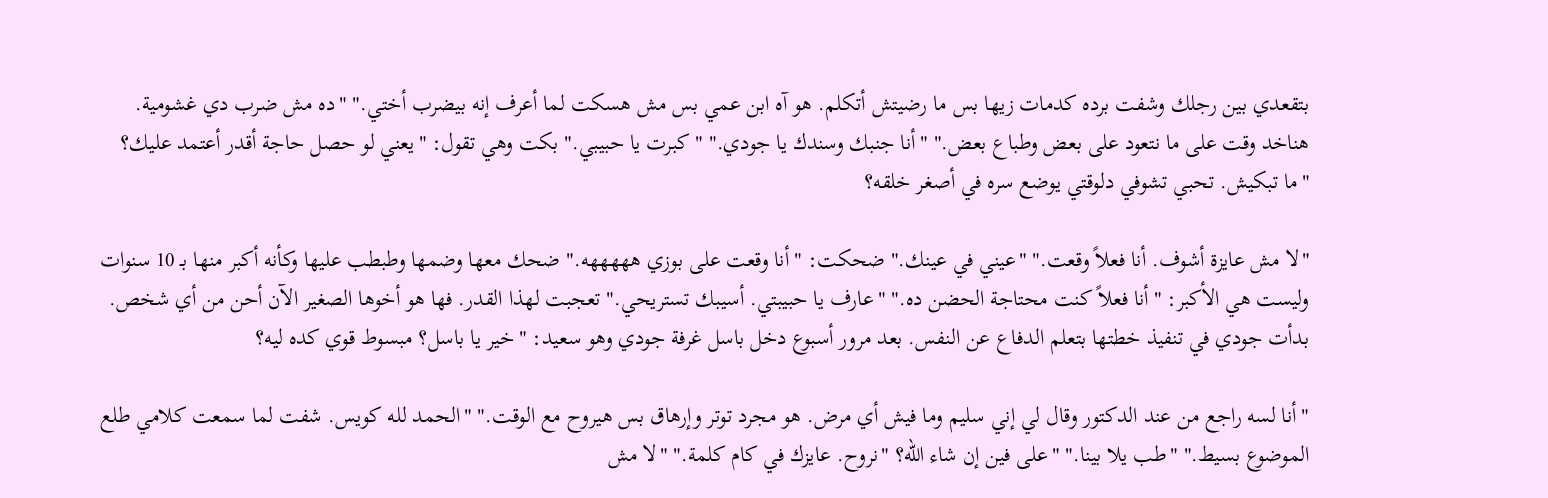بتقعدي بين رجلك وشفت برده كدمات زيها بس ما رضيتش أتكلم. هو آه ابن عمي بس مش هسكت لما أعرف إنه بيضرب أختي." "ده مش ضرب دي غشومية. هناخد وقت على ما نتعود على بعض وطباع بعض." "أنا جنبك وسندك يا جودي." "كبرت يا حبيبي." بكت وهي تقول: "يعني لو حصل حاجة أقدر أعتمد عليك؟ "ما تبكيش. تحبي تشوفي دلوقتي يوضع سره في أصغر خلقه؟

"لا مش عايزة أشوف. أنا فعلاً وقعت." "عيني في عينك." ضحكت: "أنا وقعت على بوزي هههههه." ضحك معها وضمها وطبطب عليها وكأنه أكبر منها بـ 10 سنوات وليست هي الأكبر: "أنا فعلاً كنت محتاجة الحضن ده." "عارف يا حبيبتي. أسيبك تستريحي." تعجبت لهذا القدر. فها هو أخوها الصغير الآن أحن من أي شخص. بدأت جودي في تنفيذ خطتها بتعلم الدفاع عن النفس. بعد مرور أسبوع دخل باسل غرفة جودي وهو سعيد: "خير يا باسل؟ مبسوط قوي كده ليه؟

"أنا لسه راجع من عند الدكتور وقال لي إني سليم وما فيش أي مرض. هو مجرد توتر وإرهاق بس هيروح مع الوقت." "الحمد لله كويس. شفت لما سمعت كلامي طلع الموضوع بسيط." "طب يلا بينا." "على فين إن شاء الله؟ "نروح. عايزك في كام كلمة." "لا مش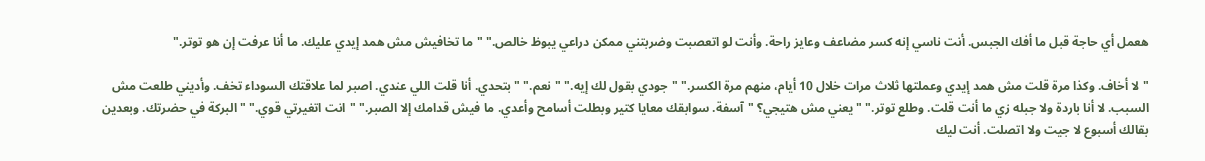هعمل أي حاجة قبل ما أفك الجبس. أنت ناسي إنه كسر مضاعف وعايز راحة. وأنت لو اتعصبت وضربتني ممكن دراعي يبوظ خالص." "ما تخافيش مش همد إيدي عليك. ما أنا عرفت إن هو توتر."

"لا أخاف. وكذا مرة قلت مش همد إيدي وعملتها ثلاث مرات خلال 10 أيام، منهم مرة الكسر." "جودي بقول لك إيه." "نعم." "بتحدي. أنا قلت اللي عندي. اصبر لما علاقتك السوداء تخف. وأديني طلعت مش السبب. لا أنا باردة ولا جبله زي ما أنت قلت. وطلع توتر." "يعني مش هتيجي؟ "آسفة. سوابقك معايا كتير وبطلت أسامح وأعدي. ما فيش قدامك إلا الصبر." "انت اتغيرتي قوي." "البركة في حضرتك. وبعدين بقالك أسبوع لا جيت ولا اتصلت. أنت ليك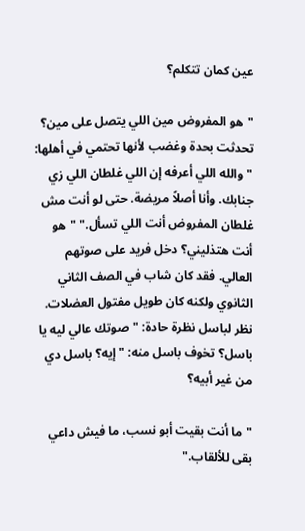عين كمان تتكلم؟

"هو المفروض مين اللي يتصل على مين؟ تحدثت بحدة وغضب لأنها تحتمي في أهلها: "والله اللي أعرفه إن اللي غلطان اللي زي جنابك. وأنا أصلاً مريضة. حتى لو أنت مش غلطان المفروض أنت اللي تسأل." "هو أنت هتذليني؟ دخل فريد على صوتهم العالي. فقد كان شاب في الصف الثاني الثانوي ولكنه كان طويل مفتول العضلات. نظر لباسل نظرة حادة: "صوتك عالي ليه يا باسل؟ تخوف باسل منه: "إيه؟ باسل دي من غير أبيه؟

"ما أنت بقيت أبو نسب، ما فيش داعي بقى للألقاب."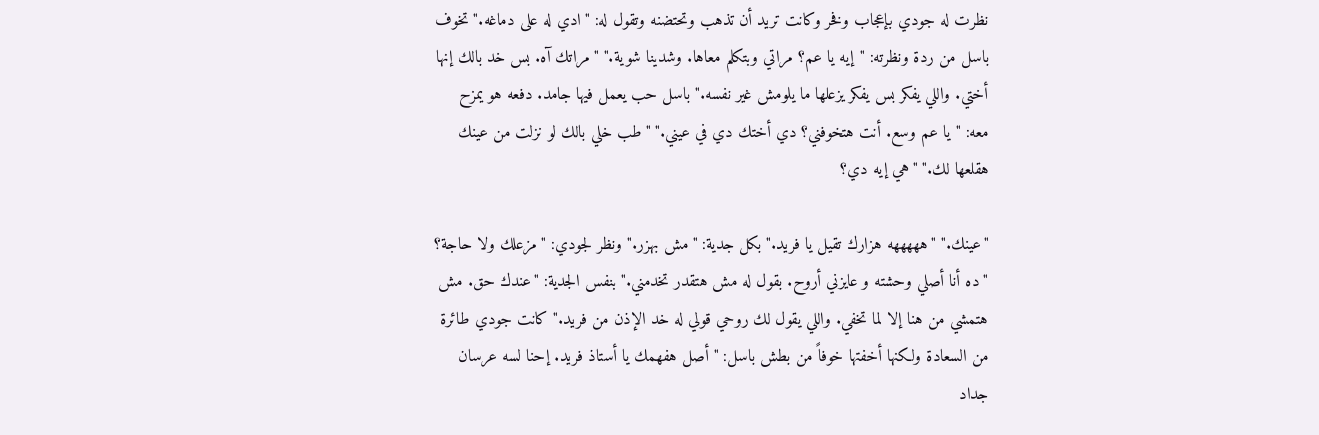نظرت له جودي بإعجاب وفخر وكانت تريد أن تذهب وتحتضنه وتقول له: "ادي له على دماغه." تخوف باسل من ردة ونظرته: "إيه يا عم؟ مراتي وبتكلم معاها. وشدينا شوية." "مراتك آه. بس خد بالك إنها أختي. واللي يفكر بس يفكر يزعلها ما يلومش غير نفسه." باسل حب يعمل فيها جامد. دفعه هو يمزح معه: "يا عم وسع. أنت هتخوفني؟ دي أختك دي في عيني." "طب خلي بالك لو نزلت من عينك هقلعها لك." "هي إيه دي؟

"عينك." "هههههه هزارك تقيل يا فريد." بكل جدية: "مش بهزر." ونظر لجودي: "مزعلك ولا حاجة؟ "ده أنا أصلي وحشته و عايزني أروح. بقول له مش هتقدر تخدمني." بنفس الجدية: "عندك حق. مش هتمشي من هنا إلا لما تخفي. واللي يقول لك روحي قولي له خد الإذن من فريد." كانت جودي طائرة من السعادة ولكنها أخفتها خوفاً من بطش باسل: "أصل هفهمك يا أستاذ فريد. إحنا لسه عرسان جداد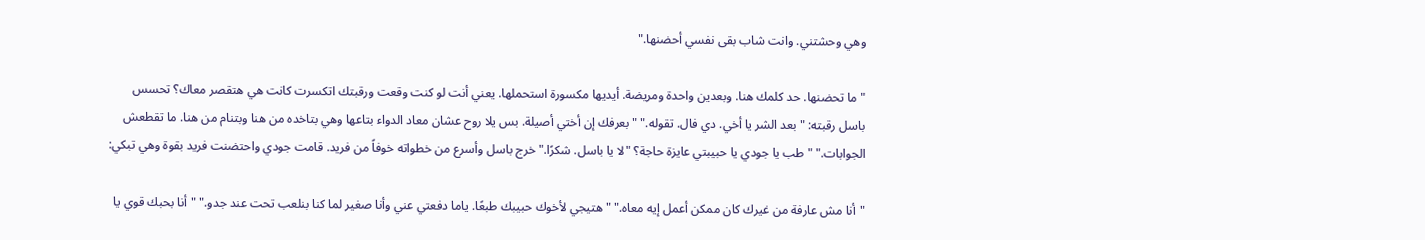وهي وحشتني. وانت شاب بقى نفسي أحضنها."

"ما تحضنها. حد كلمك هنا. وبعدين واحدة ومريضة. أيديها مكسورة استحملها. يعني أنت لو كنت وقعت ورقبتك اتكسرت كانت هي هتقصر معاك؟ تحسس باسل رقبته: "بعد الشر يا أخي. دي فال. تقوله." "بعرفك إن أختي أصيلة. بس يلا روح عشان معاد الدواء بتاعها وهي بتاخده من هنا وبتنام من هنا. ما تقطعش الجوابات." "طب يا جودي يا حبيبتي عايزة حاجة؟ "لا يا باسل. شكرًا." خرج باسل وأسرع من خطواته خوفاً من فريد. قامت جودي واحتضنت فريد بقوة وهي تبكي:

"أنا مش عارفة من غيرك كان ممكن أعمل إيه معاه." "هتيجي لأخوك حبيبك طبعًا. ياما دفعتي عني وأنا صغير لما كنا بنلعب تحت عند جدو." "أنا بحبك قوي يا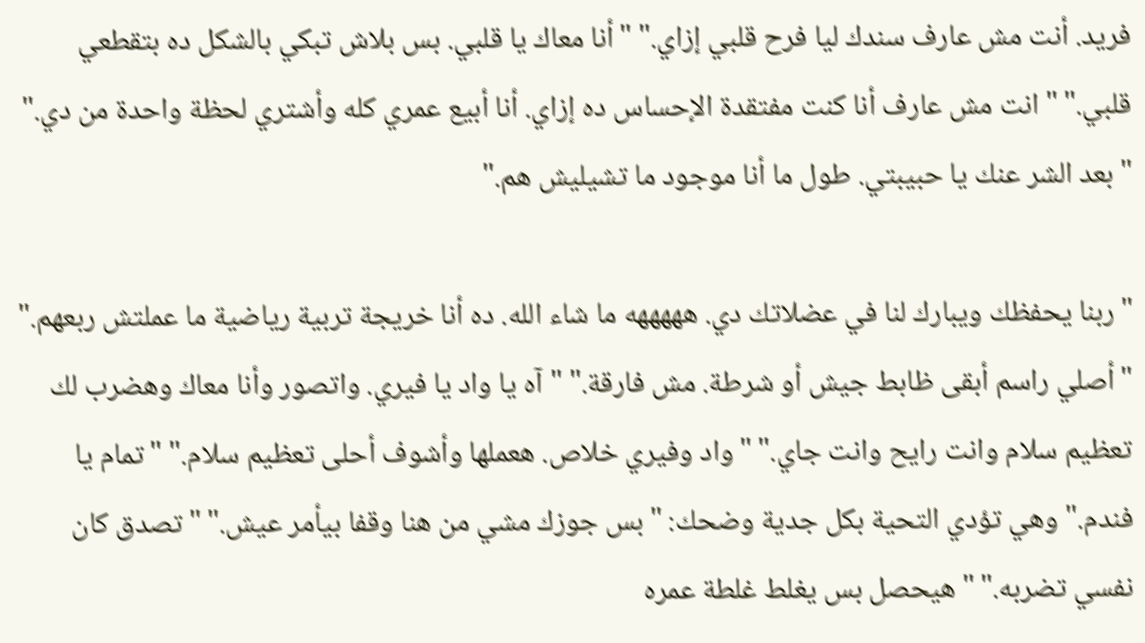فريد. أنت مش عارف سندك ليا فرح قلبي إزاي." "أنا معاك يا قلبي. بس بلاش تبكي بالشكل ده بتقطعي قلبي." "انت مش عارف أنا كنت مفتقدة الإحساس ده إزاي. أنا أبيع عمري كله وأشتري لحظة واحدة من دي." "بعد الشر عنك يا حبيبتي. طول ما أنا موجود ما تشيليش هم."

"ربنا يحفظك ويبارك لنا في عضلاتك دي. هههههه ما شاء الله. ده أنا خريجة تربية رياضية ما عملتش ربعهم." "أصلي راسم أبقى ظابط جيش أو شرطة. مش فارقة." "آه يا واد يا فيري. واتصور وأنا معاك وهضرب لك تعظيم سلام وانت رايح وانت جاي." "واد وفيري خلاص. هعملها وأشوف أحلى تعظيم سلام." "تمام يا فندم." وهي تؤدي التحية بكل جدية وضحك: "بس جوزك مشي من هنا وقفا بيأمر عيش." "تصدق كان نفسي تضربه." "هيحصل بس يغلط غلطة عمره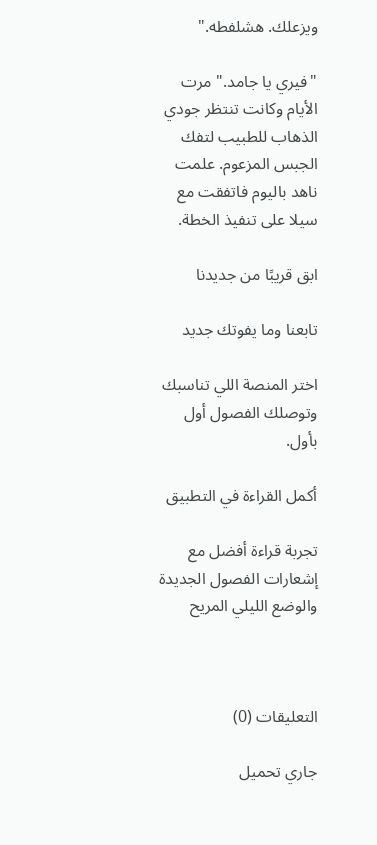ويزعلك. هشلفطه."

"فيري يا جامد." مرت الأيام وكانت تنتظر جودي الذهاب للطبيب لتفك الجبس المزعوم. علمت ناهد باليوم فاتفقت مع سيلا على تنفيذ الخطة.

ابق قريبًا من جديدنا

تابعنا وما يفوتك جديد

اختر المنصة اللي تناسبك وتوصلك الفصول أول بأول.

أكمل القراءة في التطبيق

تجربة قراءة أفضل مع إشعارات الفصول الجديدة والوضع الليلي المريح



التعليقات (0)

جاري تحميل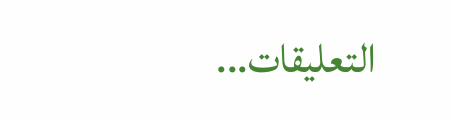التعليقات...